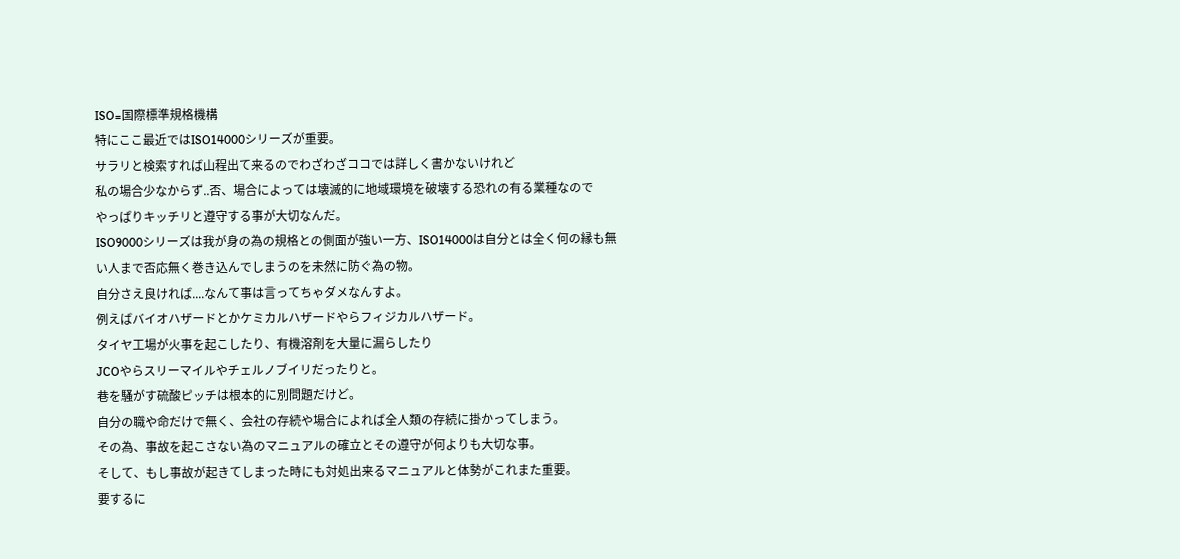ISO=国際標準規格機構
特にここ最近ではISO14000シリーズが重要。
サラリと検索すれば山程出て来るのでわざわざココでは詳しく書かないけれど
私の場合少なからず..否、場合によっては壊滅的に地域環境を破壊する恐れの有る業種なので
やっぱりキッチリと遵守する事が大切なんだ。
ISO9000シリーズは我が身の為の規格との側面が強い一方、ISO14000は自分とは全く何の縁も無い人まで否応無く巻き込んでしまうのを未然に防ぐ為の物。
自分さえ良ければ....なんて事は言ってちゃダメなんすよ。
例えばバイオハザードとかケミカルハザードやらフィジカルハザード。
タイヤ工場が火事を起こしたり、有機溶剤を大量に漏らしたり
JCOやらスリーマイルやチェルノブイリだったりと。
巷を騒がす硫酸ピッチは根本的に別問題だけど。
自分の職や命だけで無く、会社の存続や場合によれば全人類の存続に掛かってしまう。
その為、事故を起こさない為のマニュアルの確立とその遵守が何よりも大切な事。
そして、もし事故が起きてしまった時にも対処出来るマニュアルと体勢がこれまた重要。
要するに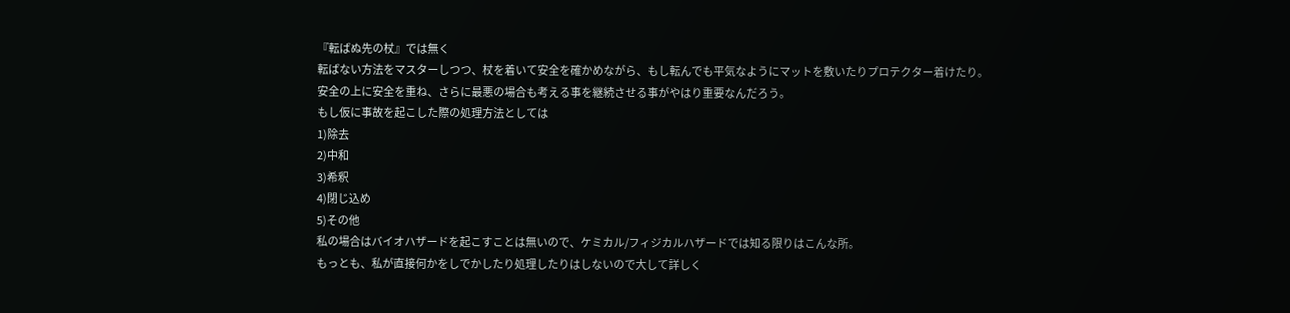『転ばぬ先の杖』では無く
転ばない方法をマスターしつつ、杖を着いて安全を確かめながら、もし転んでも平気なようにマットを敷いたりプロテクター着けたり。
安全の上に安全を重ね、さらに最悪の場合も考える事を継続させる事がやはり重要なんだろう。
もし仮に事故を起こした際の処理方法としては
1)除去
2)中和
3)希釈
4)閉じ込め
5)その他
私の場合はバイオハザードを起こすことは無いので、ケミカル/フィジカルハザードでは知る限りはこんな所。
もっとも、私が直接何かをしでかしたり処理したりはしないので大して詳しく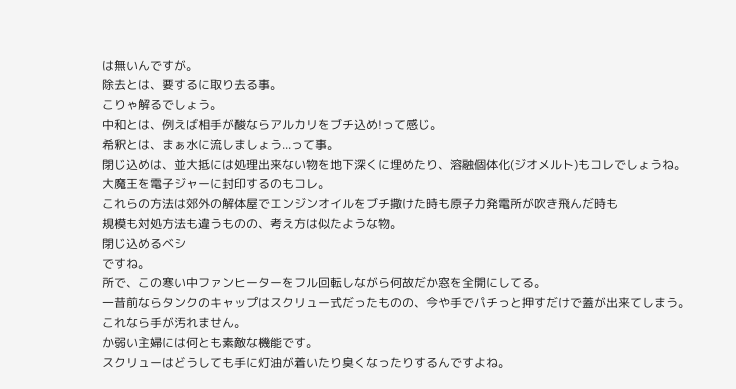は無いんですが。
除去とは、要するに取り去る事。
こりゃ解るでしょう。
中和とは、例えば相手が酸ならアルカリをブチ込め!って感じ。
希釈とは、まぁ水に流しましょう...って事。
閉じ込めは、並大抵には処理出来ない物を地下深くに埋めたり、溶融個体化(ジオメルト)もコレでしょうね。
大魔王を電子ジャーに封印するのもコレ。
これらの方法は郊外の解体屋でエンジンオイルをブチ撒けた時も原子力発電所が吹き飛んだ時も
規模も対処方法も違うものの、考え方は似たような物。
閉じ込めるベシ
ですね。
所で、この寒い中ファンヒーターをフル回転しながら何故だか窓を全開にしてる。
一昔前ならタンクのキャップはスクリュー式だったものの、今や手でパチっと押すだけで蓋が出来てしまう。
これなら手が汚れません。
か弱い主婦には何とも素敵な機能です。
スクリューはどうしても手に灯油が着いたり臭くなったりするんですよね。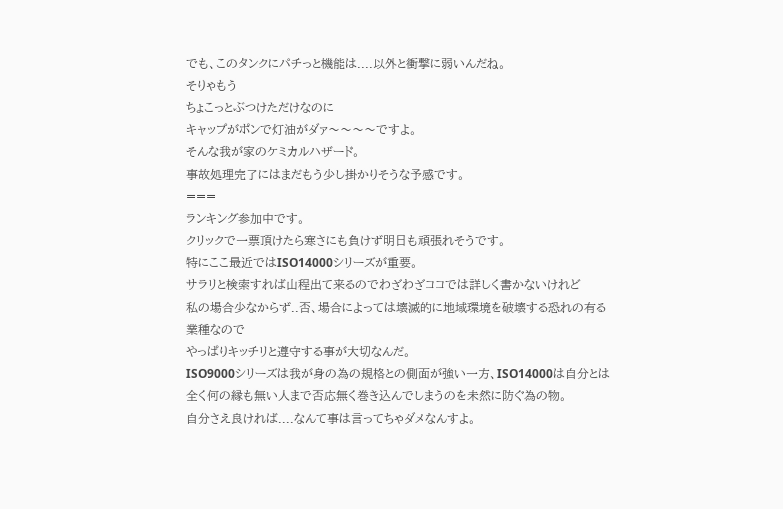でも、このタンクにパチっと機能は....以外と衝撃に弱いんだね。
そりゃもう
ちょこっとぶつけただけなのに
キャップがポンで灯油がダァ〜〜〜〜ですよ。
そんな我が家のケミカルハザード。
事故処理完了にはまだもう少し掛かりそうな予感です。
===
ランキング参加中です。
クリックで一票頂けたら寒さにも負けず明日も頑張れそうです。
特にここ最近ではISO14000シリーズが重要。
サラリと検索すれば山程出て来るのでわざわざココでは詳しく書かないけれど
私の場合少なからず..否、場合によっては壊滅的に地域環境を破壊する恐れの有る業種なので
やっぱりキッチリと遵守する事が大切なんだ。
ISO9000シリーズは我が身の為の規格との側面が強い一方、ISO14000は自分とは全く何の縁も無い人まで否応無く巻き込んでしまうのを未然に防ぐ為の物。
自分さえ良ければ....なんて事は言ってちゃダメなんすよ。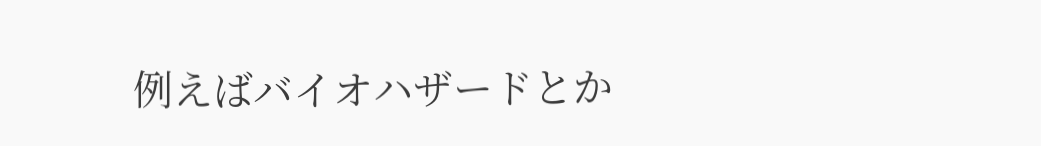例えばバイオハザードとか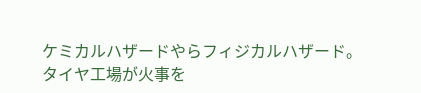ケミカルハザードやらフィジカルハザード。
タイヤ工場が火事を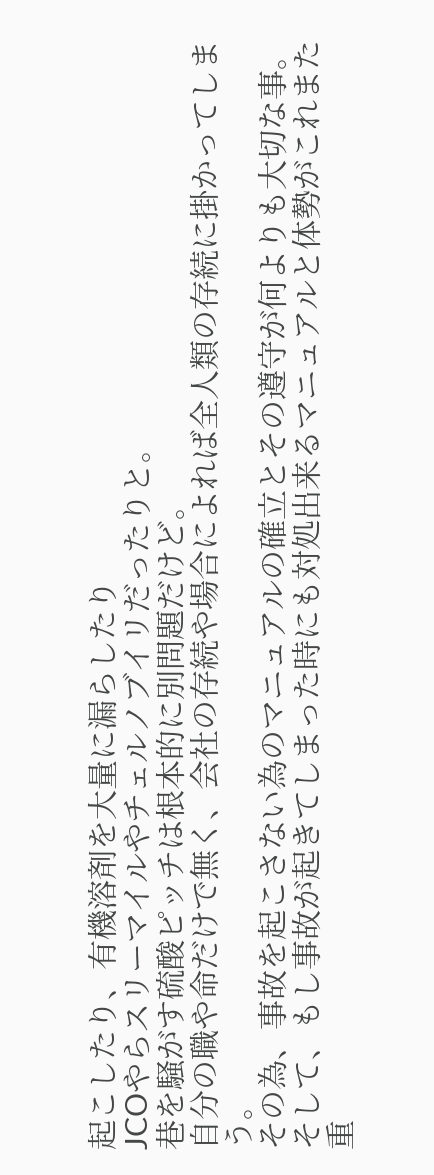起こしたり、有機溶剤を大量に漏らしたり
JCOやらスリーマイルやチェルノブイリだったりと。
巷を騒がす硫酸ピッチは根本的に別問題だけど。
自分の職や命だけで無く、会社の存続や場合によれば全人類の存続に掛かってしまう。
その為、事故を起こさない為のマニュアルの確立とその遵守が何よりも大切な事。
そして、もし事故が起きてしまった時にも対処出来るマニュアルと体勢がこれまた重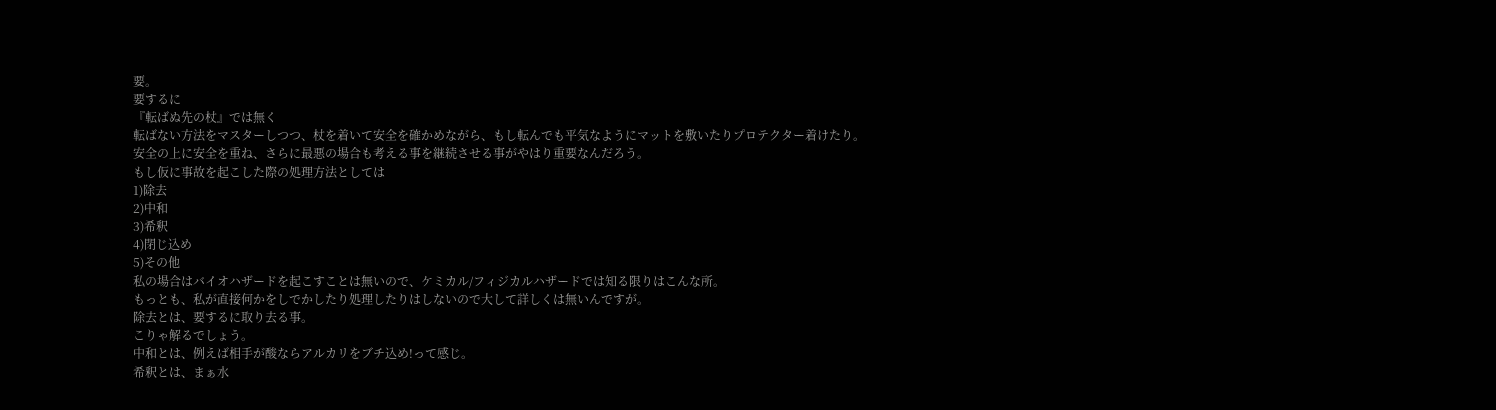要。
要するに
『転ばぬ先の杖』では無く
転ばない方法をマスターしつつ、杖を着いて安全を確かめながら、もし転んでも平気なようにマットを敷いたりプロテクター着けたり。
安全の上に安全を重ね、さらに最悪の場合も考える事を継続させる事がやはり重要なんだろう。
もし仮に事故を起こした際の処理方法としては
1)除去
2)中和
3)希釈
4)閉じ込め
5)その他
私の場合はバイオハザードを起こすことは無いので、ケミカル/フィジカルハザードでは知る限りはこんな所。
もっとも、私が直接何かをしでかしたり処理したりはしないので大して詳しくは無いんですが。
除去とは、要するに取り去る事。
こりゃ解るでしょう。
中和とは、例えば相手が酸ならアルカリをブチ込め!って感じ。
希釈とは、まぁ水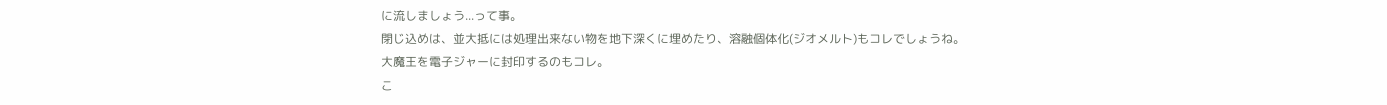に流しましょう...って事。
閉じ込めは、並大抵には処理出来ない物を地下深くに埋めたり、溶融個体化(ジオメルト)もコレでしょうね。
大魔王を電子ジャーに封印するのもコレ。
こ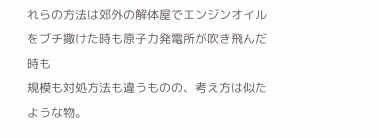れらの方法は郊外の解体屋でエンジンオイルをブチ撒けた時も原子力発電所が吹き飛んだ時も
規模も対処方法も違うものの、考え方は似たような物。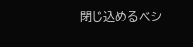閉じ込めるベシ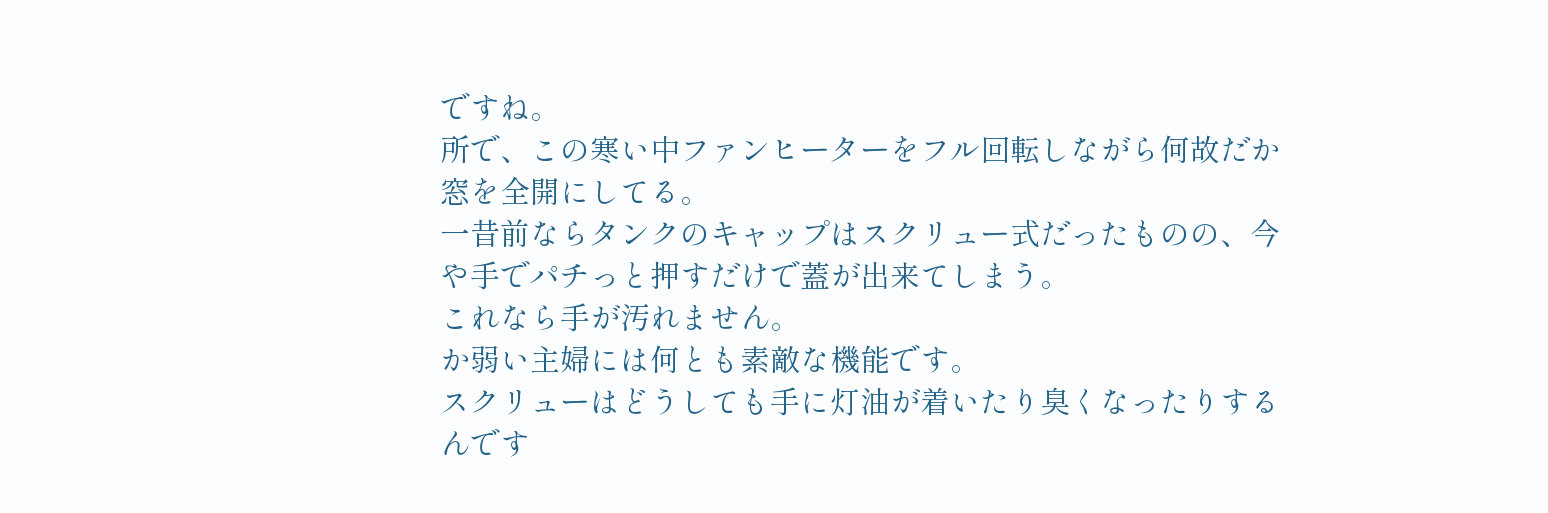ですね。
所で、この寒い中ファンヒーターをフル回転しながら何故だか窓を全開にしてる。
一昔前ならタンクのキャップはスクリュー式だったものの、今や手でパチっと押すだけで蓋が出来てしまう。
これなら手が汚れません。
か弱い主婦には何とも素敵な機能です。
スクリューはどうしても手に灯油が着いたり臭くなったりするんです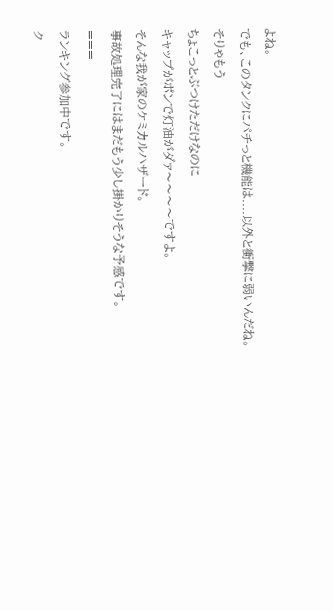よね。
でも、このタンクにパチっと機能は....以外と衝撃に弱いんだね。
そりゃもう
ちょこっとぶつけただけなのに
キャップがポンで灯油がダァ〜〜〜〜ですよ。
そんな我が家のケミカルハザード。
事故処理完了にはまだもう少し掛かりそうな予感です。
===
ランキング参加中です。
ク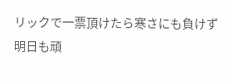リックで一票頂けたら寒さにも負けず明日も頑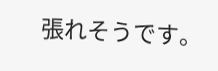張れそうです。